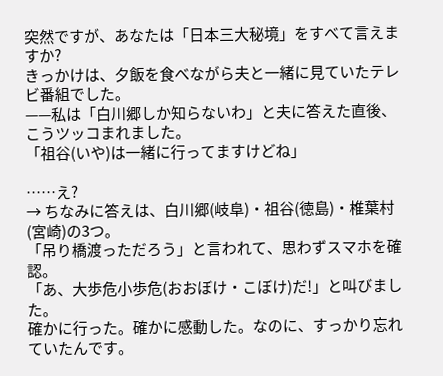突然ですが、あなたは「日本三大秘境」をすべて言えますか?
きっかけは、夕飯を食べながら夫と一緒に見ていたテレビ番組でした。
——私は「白川郷しか知らないわ」と夫に答えた直後、こうツッコまれました。
「祖谷(いや)は一緒に行ってますけどね」

……え?
→ ちなみに答えは、白川郷(岐阜)・祖谷(徳島)・椎葉村(宮崎)の3つ。
「吊り橋渡っただろう」と言われて、思わずスマホを確認。
「あ、大歩危小歩危(おおぼけ・こぼけ)だ!」と叫びました。
確かに行った。確かに感動した。なのに、すっかり忘れていたんです。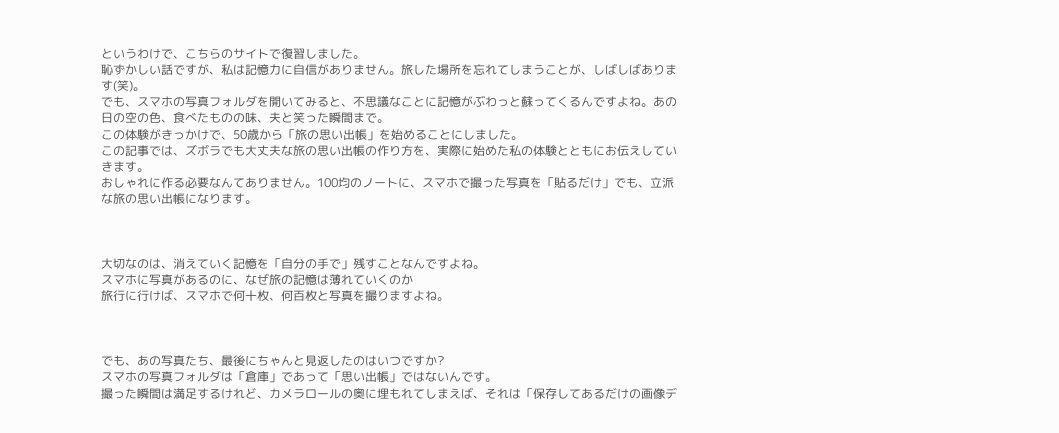というわけで、こちらのサイトで復習しました。
恥ずかしい話ですが、私は記憶力に自信がありません。旅した場所を忘れてしまうことが、しばしばあります(笑)。
でも、スマホの写真フォルダを開いてみると、不思議なことに記憶がぶわっと蘇ってくるんですよね。あの日の空の色、食べたものの味、夫と笑った瞬間まで。
この体験がきっかけで、50歳から「旅の思い出帳」を始めることにしました。
この記事では、ズボラでも大丈夫な旅の思い出帳の作り方を、実際に始めた私の体験とともにお伝えしていきます。
おしゃれに作る必要なんてありません。100均のノートに、スマホで撮った写真を「貼るだけ」でも、立派な旅の思い出帳になります。



大切なのは、消えていく記憶を「自分の手で」残すことなんですよね。
スマホに写真があるのに、なぜ旅の記憶は薄れていくのか
旅行に行けば、スマホで何十枚、何百枚と写真を撮りますよね。



でも、あの写真たち、最後にちゃんと見返したのはいつですか?
スマホの写真フォルダは「倉庫」であって「思い出帳」ではないんです。
撮った瞬間は満足するけれど、カメラロールの奥に埋もれてしまえば、それは「保存してあるだけの画像デ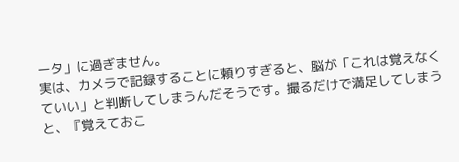ータ」に過ぎません。
実は、カメラで記録することに頼りすぎると、脳が「これは覚えなくていい」と判断してしまうんだそうです。撮るだけで満足してしまうと、『覚えておこ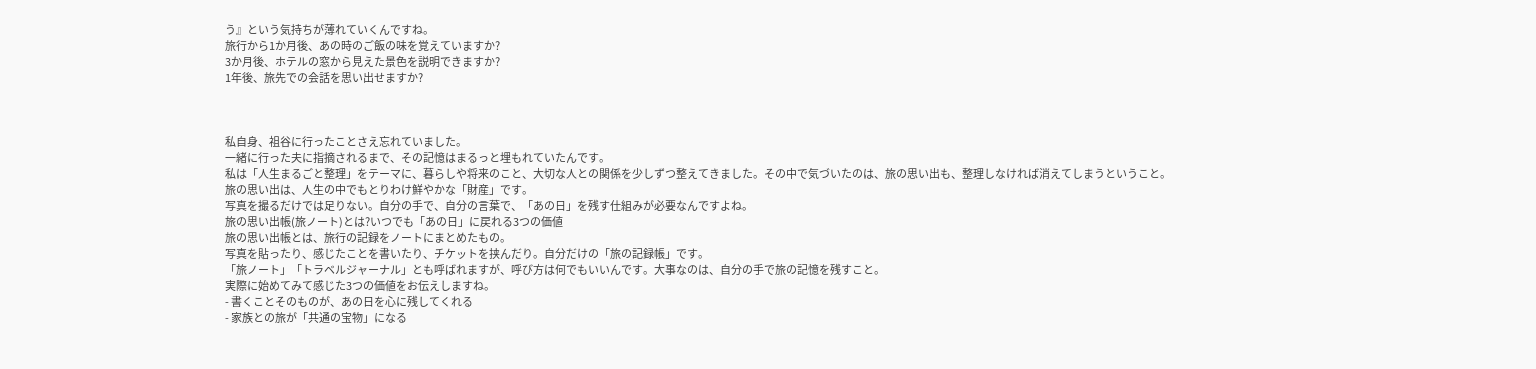う』という気持ちが薄れていくんですね。
旅行から1か月後、あの時のご飯の味を覚えていますか?
3か月後、ホテルの窓から見えた景色を説明できますか?
1年後、旅先での会話を思い出せますか?



私自身、祖谷に行ったことさえ忘れていました。
一緒に行った夫に指摘されるまで、その記憶はまるっと埋もれていたんです。
私は「人生まるごと整理」をテーマに、暮らしや将来のこと、大切な人との関係を少しずつ整えてきました。その中で気づいたのは、旅の思い出も、整理しなければ消えてしまうということ。
旅の思い出は、人生の中でもとりわけ鮮やかな「財産」です。
写真を撮るだけでは足りない。自分の手で、自分の言葉で、「あの日」を残す仕組みが必要なんですよね。
旅の思い出帳(旅ノート)とは?いつでも「あの日」に戻れる3つの価値
旅の思い出帳とは、旅行の記録をノートにまとめたもの。
写真を貼ったり、感じたことを書いたり、チケットを挟んだり。自分だけの「旅の記録帳」です。
「旅ノート」「トラベルジャーナル」とも呼ばれますが、呼び方は何でもいいんです。大事なのは、自分の手で旅の記憶を残すこと。
実際に始めてみて感じた3つの価値をお伝えしますね。
- 書くことそのものが、あの日を心に残してくれる
- 家族との旅が「共通の宝物」になる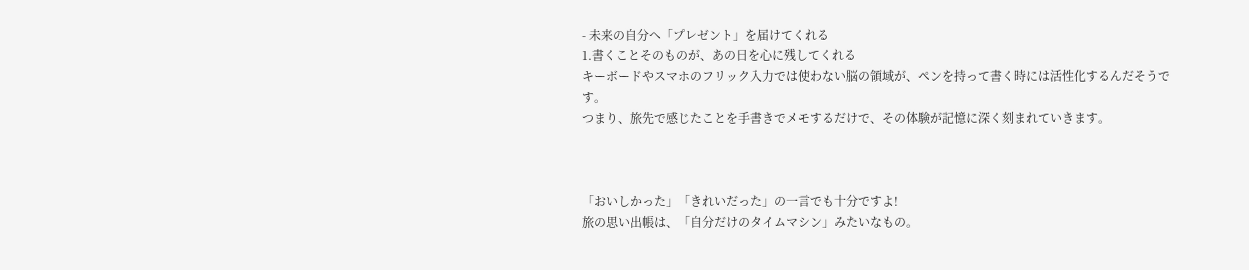- 未来の自分へ「プレゼント」を届けてくれる
1.書くことそのものが、あの日を心に残してくれる
キーボードやスマホのフリック入力では使わない脳の領域が、ペンを持って書く時には活性化するんだそうです。
つまり、旅先で感じたことを手書きでメモするだけで、その体験が記憶に深く刻まれていきます。



「おいしかった」「きれいだった」の一言でも十分ですよ!
旅の思い出帳は、「自分だけのタイムマシン」みたいなもの。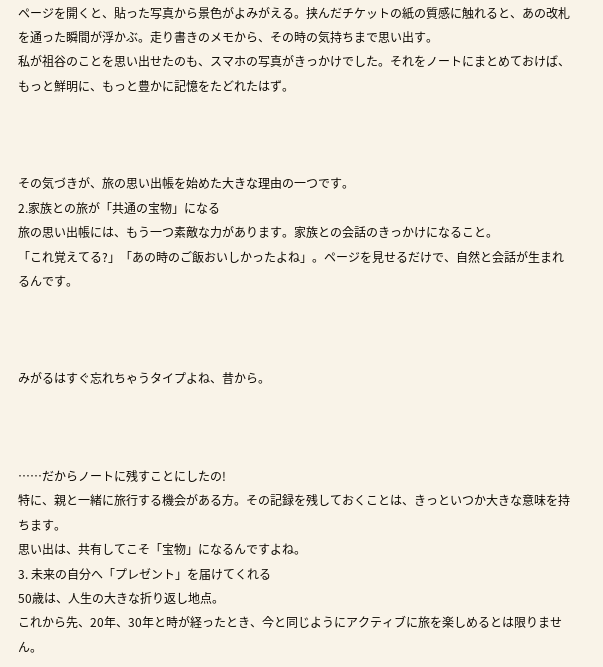ページを開くと、貼った写真から景色がよみがえる。挟んだチケットの紙の質感に触れると、あの改札を通った瞬間が浮かぶ。走り書きのメモから、その時の気持ちまで思い出す。
私が祖谷のことを思い出せたのも、スマホの写真がきっかけでした。それをノートにまとめておけば、もっと鮮明に、もっと豊かに記憶をたどれたはず。



その気づきが、旅の思い出帳を始めた大きな理由の一つです。
2.家族との旅が「共通の宝物」になる
旅の思い出帳には、もう一つ素敵な力があります。家族との会話のきっかけになること。
「これ覚えてる?」「あの時のご飯おいしかったよね」。ページを見せるだけで、自然と会話が生まれるんです。



みがるはすぐ忘れちゃうタイプよね、昔から。



……だからノートに残すことにしたの!
特に、親と一緒に旅行する機会がある方。その記録を残しておくことは、きっといつか大きな意味を持ちます。
思い出は、共有してこそ「宝物」になるんですよね。
3. 未来の自分へ「プレゼント」を届けてくれる
50歳は、人生の大きな折り返し地点。
これから先、20年、30年と時が経ったとき、今と同じようにアクティブに旅を楽しめるとは限りません。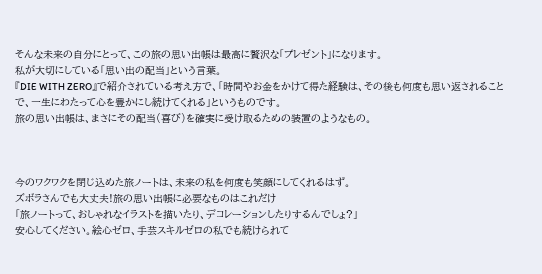そんな未来の自分にとって、この旅の思い出帳は最高に贅沢な「プレゼント」になります。
私が大切にしている「思い出の配当」という言葉。
『DIE WITH ZERO』で紹介されている考え方で、「時間やお金をかけて得た経験は、その後も何度も思い返されることで、一生にわたって心を豊かにし続けてくれる」というものです。
旅の思い出帳は、まさにその配当(喜び)を確実に受け取るための装置のようなもの。



今のワクワクを閉じ込めた旅ノートは、未来の私を何度も笑顔にしてくれるはず。
ズボラさんでも大丈夫!旅の思い出帳に必要なものはこれだけ
「旅ノートって、おしゃれなイラストを描いたり、デコレーションしたりするんでしょ?」
安心してください。絵心ゼロ、手芸スキルゼロの私でも続けられて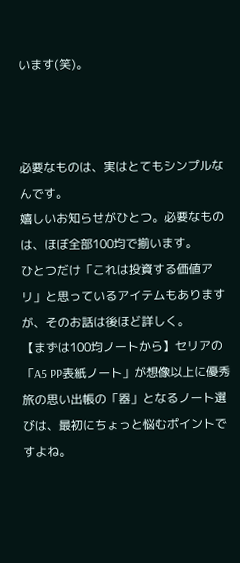います(笑)。



必要なものは、実はとてもシンプルなんです。
嬉しいお知らせがひとつ。必要なものは、ほぼ全部100均で揃います。
ひとつだけ「これは投資する価値アリ」と思っているアイテムもありますが、そのお話は後ほど詳しく。
【まずは100均ノートから】セリアの「A5 PP表紙ノート」が想像以上に優秀
旅の思い出帳の「器」となるノート選びは、最初にちょっと悩むポイントですよね。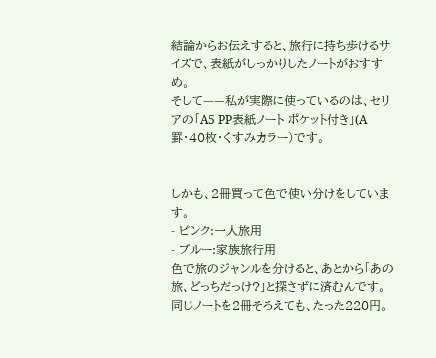結論からお伝えすると、旅行に持ち歩けるサイズで、表紙がしっかりしたノートがおすすめ。
そして——私が実際に使っているのは、セリアの「A5 PP表紙ノート ポケット付き」(A罫・40枚・くすみカラー)です。


しかも、2冊買って色で使い分けをしています。
- ピンク:一人旅用
- ブルー:家族旅行用
色で旅のジャンルを分けると、あとから「あの旅、どっちだっけ?」と探さずに済むんです。同じノートを2冊そろえても、たった220円。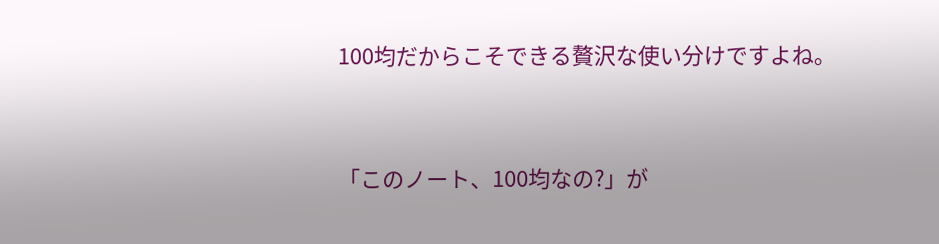100均だからこそできる贅沢な使い分けですよね。



「このノート、100均なの?」が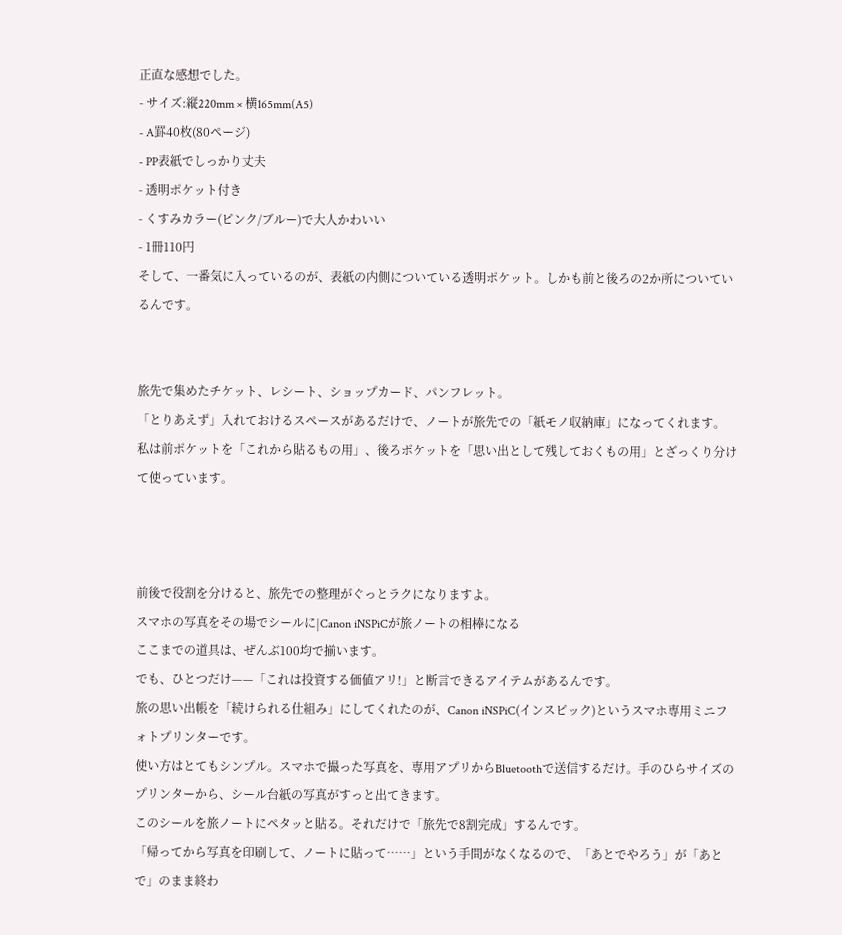正直な感想でした。
- サイズ:縦220mm × 横165mm(A5)
- A罫40枚(80ページ)
- PP表紙でしっかり丈夫
- 透明ポケット付き
- くすみカラー(ピンク/ブルー)で大人かわいい
- 1冊110円
そして、一番気に入っているのが、表紙の内側についている透明ポケット。しかも前と後ろの2か所についているんです。


旅先で集めたチケット、レシート、ショップカード、パンフレット。
「とりあえず」入れておけるスペースがあるだけで、ノートが旅先での「紙モノ収納庫」になってくれます。
私は前ポケットを「これから貼るもの用」、後ろポケットを「思い出として残しておくもの用」とざっくり分けて使っています。



前後で役割を分けると、旅先での整理がぐっとラクになりますよ。
スマホの写真をその場でシールに|Canon iNSPiCが旅ノートの相棒になる
ここまでの道具は、ぜんぶ100均で揃います。
でも、ひとつだけ——「これは投資する価値アリ!」と断言できるアイテムがあるんです。
旅の思い出帳を「続けられる仕組み」にしてくれたのが、Canon iNSPiC(インスピック)というスマホ専用ミニフォトプリンターです。
使い方はとてもシンプル。スマホで撮った写真を、専用アプリからBluetoothで送信するだけ。手のひらサイズのプリンターから、シール台紙の写真がすっと出てきます。
このシールを旅ノートにペタッと貼る。それだけで「旅先で8割完成」するんです。
「帰ってから写真を印刷して、ノートに貼って……」という手間がなくなるので、「あとでやろう」が「あとで」のまま終わ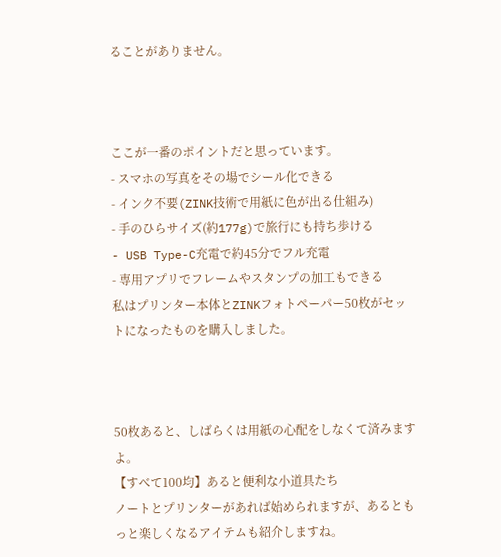ることがありません。



ここが一番のポイントだと思っています。
- スマホの写真をその場でシール化できる
- インク不要(ZINK技術で用紙に色が出る仕組み)
- 手のひらサイズ(約177g)で旅行にも持ち歩ける
- USB Type-C充電で約45分でフル充電
- 専用アプリでフレームやスタンプの加工もできる
私はプリンター本体とZINKフォトペーパー50枚がセットになったものを購入しました。



50枚あると、しばらくは用紙の心配をしなくて済みますよ。
【すべて100均】あると便利な小道具たち
ノートとプリンターがあれば始められますが、あるともっと楽しくなるアイテムも紹介しますね。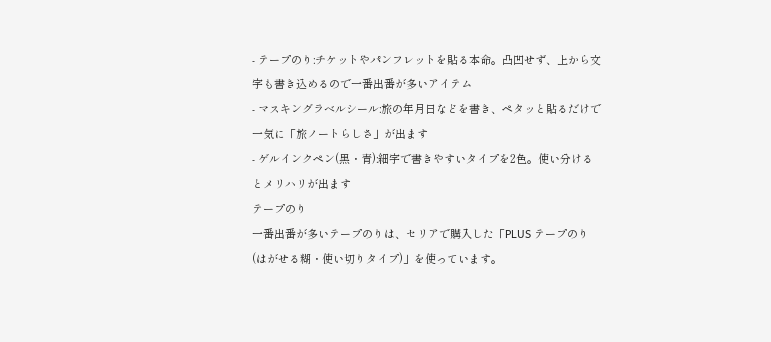- テープのり:チケットやパンフレットを貼る本命。凸凹せず、上から文字も書き込めるので一番出番が多いアイテム
- マスキングラベルシール:旅の年月日などを書き、ペタッと貼るだけで一気に「旅ノートらしさ」が出ます
- ゲルインクペン(黒・青):細字で書きやすいタイプを2色。使い分けるとメリハリが出ます
テープのり
一番出番が多いテープのりは、セリアで購入した「PLUS テープのり(はがせる糊・使い切りタイプ)」を使っています。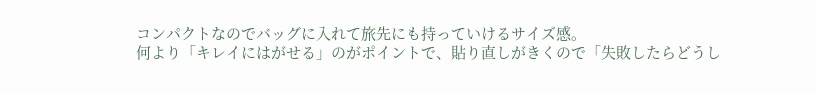コンパクトなのでバッグに入れて旅先にも持っていけるサイズ感。
何より「キレイにはがせる」のがポイントで、貼り直しがきくので「失敗したらどうし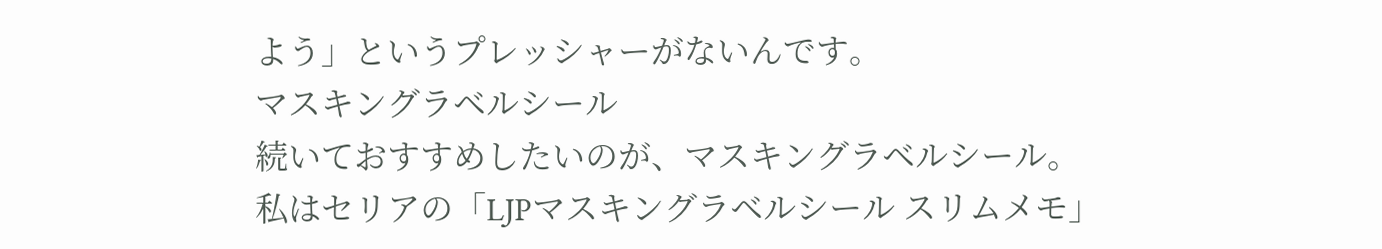よう」というプレッシャーがないんです。
マスキングラベルシール
続いておすすめしたいのが、マスキングラベルシール。
私はセリアの「LJPマスキングラベルシール スリムメモ」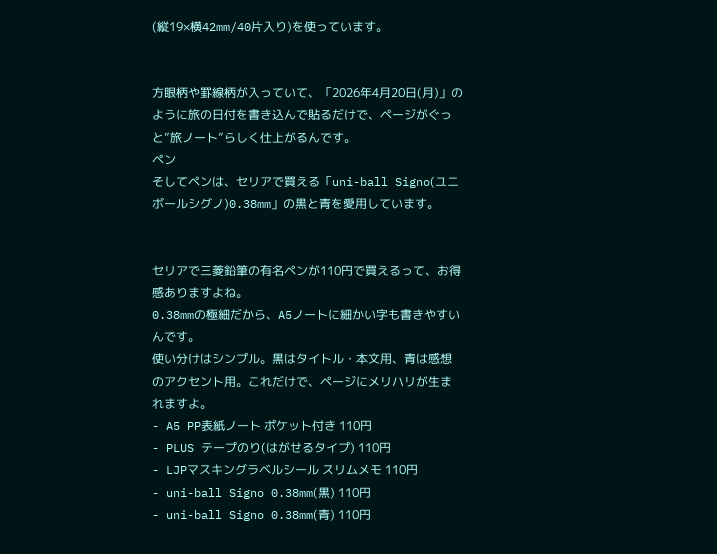(縦19×横42mm/40片入り)を使っています。


方眼柄や罫線柄が入っていて、「2026年4月20日(月)」のように旅の日付を書き込んで貼るだけで、ページがぐっと”旅ノート”らしく仕上がるんです。
ペン
そしてペンは、セリアで買える「uni-ball Signo(ユニボールシグノ)0.38mm」の黒と青を愛用しています。


セリアで三菱鉛筆の有名ペンが110円で買えるって、お得感ありますよね。
0.38mmの極細だから、A5ノートに細かい字も書きやすいんです。
使い分けはシンプル。黒はタイトル・本文用、青は感想のアクセント用。これだけで、ページにメリハリが生まれますよ。
- A5 PP表紙ノート ポケット付き 110円
- PLUS テープのり(はがせるタイプ) 110円
- LJPマスキングラベルシール スリムメモ 110円
- uni-ball Signo 0.38mm(黒) 110円
- uni-ball Signo 0.38mm(青) 110円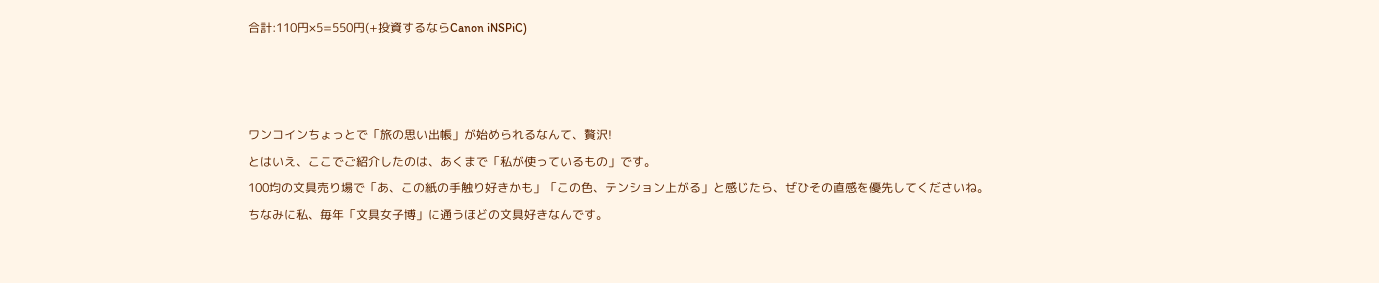合計:110円×5=550円(+投資するならCanon iNSPiC)



ワンコインちょっとで「旅の思い出帳」が始められるなんて、贅沢!
とはいえ、ここでご紹介したのは、あくまで「私が使っているもの」です。
100均の文具売り場で「あ、この紙の手触り好きかも」「この色、テンション上がる」と感じたら、ぜひその直感を優先してくださいね。
ちなみに私、毎年「文具女子博」に通うほどの文具好きなんです。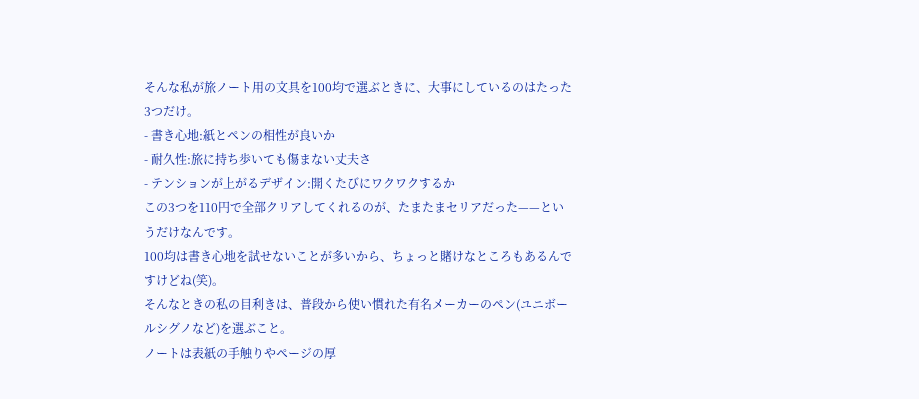そんな私が旅ノート用の文具を100均で選ぶときに、大事にしているのはたった3つだけ。
- 書き心地:紙とペンの相性が良いか
- 耐久性:旅に持ち歩いても傷まない丈夫さ
- テンションが上がるデザイン:開くたびにワクワクするか
この3つを110円で全部クリアしてくれるのが、たまたまセリアだった——というだけなんです。
100均は書き心地を試せないことが多いから、ちょっと賭けなところもあるんですけどね(笑)。
そんなときの私の目利きは、普段から使い慣れた有名メーカーのペン(ユニボールシグノなど)を選ぶこと。
ノートは表紙の手触りやページの厚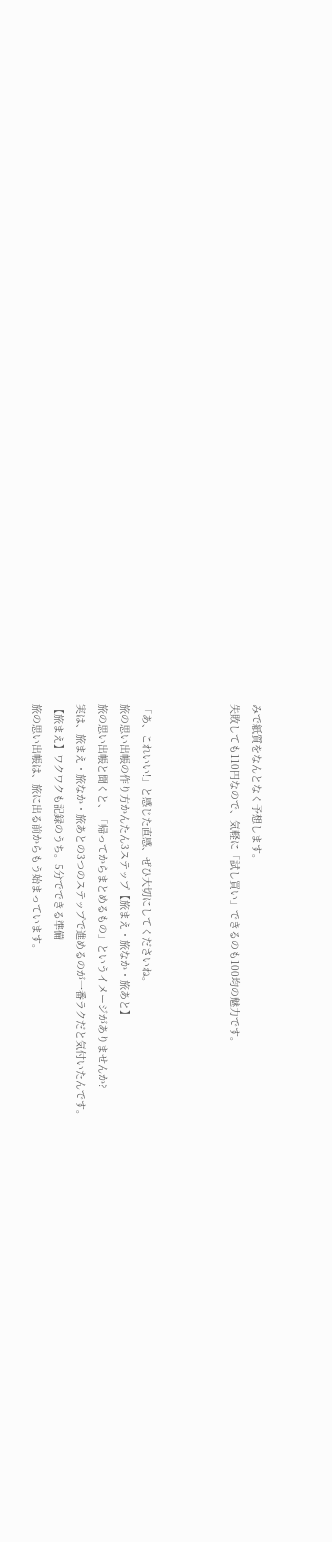みで紙質をなんとなく予想します。
失敗しても110円なので、気軽に「試し買い」できるのも100均の魅力です。



「あ、これいい!」と感じた直感、ぜひ大切にしてくださいね。
旅の思い出帳の作り方かんたん3ステップ【旅まえ・旅なか・旅あと】
旅の思い出帳と聞くと、「帰ってからまとめるもの」というイメージがありませんか?
実は、旅まえ・旅なか・旅あとの3つのステップで進めるのが一番ラクだと気付いたんです。
【旅まえ】ワクワクも記録のうち。5分でできる準備
旅の思い出帳は、旅に出る前からもう始まっています。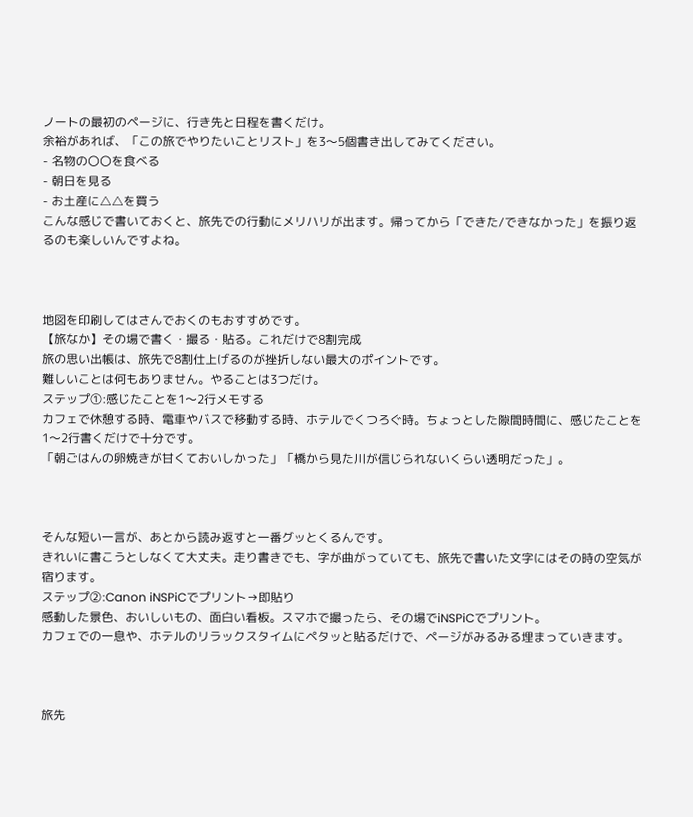ノートの最初のページに、行き先と日程を書くだけ。
余裕があれば、「この旅でやりたいことリスト」を3〜5個書き出してみてください。
- 名物の〇〇を食べる
- 朝日を見る
- お土産に△△を買う
こんな感じで書いておくと、旅先での行動にメリハリが出ます。帰ってから「できた/できなかった」を振り返るのも楽しいんですよね。



地図を印刷してはさんでおくのもおすすめです。
【旅なか】その場で書く・撮る・貼る。これだけで8割完成
旅の思い出帳は、旅先で8割仕上げるのが挫折しない最大のポイントです。
難しいことは何もありません。やることは3つだけ。
ステップ①:感じたことを1〜2行メモする
カフェで休憩する時、電車やバスで移動する時、ホテルでくつろぐ時。ちょっとした隙間時間に、感じたことを1〜2行書くだけで十分です。
「朝ごはんの卵焼きが甘くておいしかった」「橋から見た川が信じられないくらい透明だった」。



そんな短い一言が、あとから読み返すと一番グッとくるんです。
きれいに書こうとしなくて大丈夫。走り書きでも、字が曲がっていても、旅先で書いた文字にはその時の空気が宿ります。
ステップ②:Canon iNSPiCでプリント→即貼り
感動した景色、おいしいもの、面白い看板。スマホで撮ったら、その場でiNSPiCでプリント。
カフェでの一息や、ホテルのリラックスタイムにペタッと貼るだけで、ページがみるみる埋まっていきます。



旅先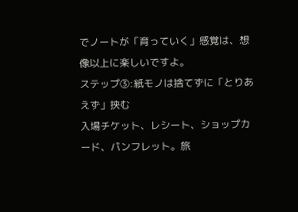でノートが「育っていく」感覚は、想像以上に楽しいですよ。
ステップ③:紙モノは捨てずに「とりあえず」挟む
入場チケット、レシート、ショップカード、パンフレット。旅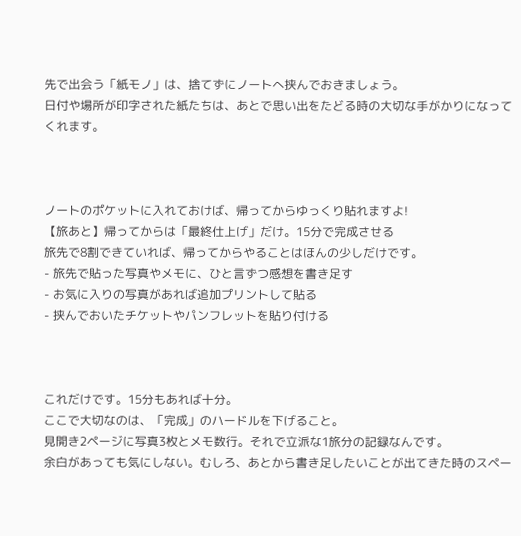先で出会う「紙モノ」は、捨てずにノートへ挟んでおきましょう。
日付や場所が印字された紙たちは、あとで思い出をたどる時の大切な手がかりになってくれます。



ノートのポケットに入れておけば、帰ってからゆっくり貼れますよ!
【旅あと】帰ってからは「最終仕上げ」だけ。15分で完成させる
旅先で8割できていれば、帰ってからやることはほんの少しだけです。
- 旅先で貼った写真やメモに、ひと言ずつ感想を書き足す
- お気に入りの写真があれば追加プリントして貼る
- 挟んでおいたチケットやパンフレットを貼り付ける



これだけです。15分もあれば十分。
ここで大切なのは、「完成」のハードルを下げること。
見開き2ページに写真3枚とメモ数行。それで立派な1旅分の記録なんです。
余白があっても気にしない。むしろ、あとから書き足したいことが出てきた時のスペー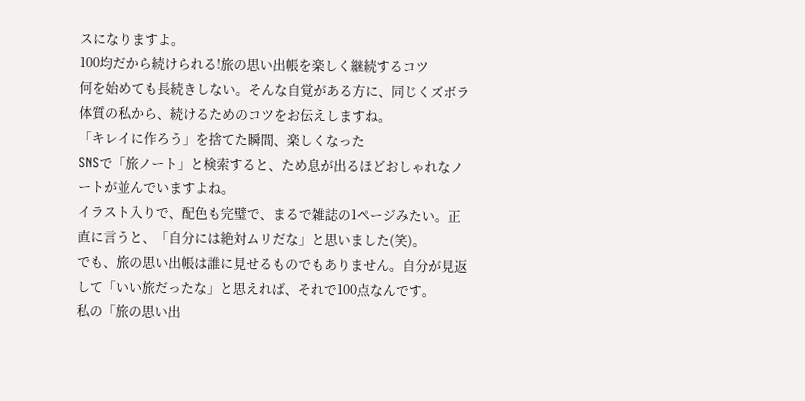スになりますよ。
100均だから続けられる!旅の思い出帳を楽しく継続するコツ
何を始めても長続きしない。そんな自覚がある方に、同じくズボラ体質の私から、続けるためのコツをお伝えしますね。
「キレイに作ろう」を捨てた瞬間、楽しくなった
SNSで「旅ノート」と検索すると、ため息が出るほどおしゃれなノートが並んでいますよね。
イラスト入りで、配色も完璧で、まるで雑誌の1ページみたい。正直に言うと、「自分には絶対ムリだな」と思いました(笑)。
でも、旅の思い出帳は誰に見せるものでもありません。自分が見返して「いい旅だったな」と思えれば、それで100点なんです。
私の「旅の思い出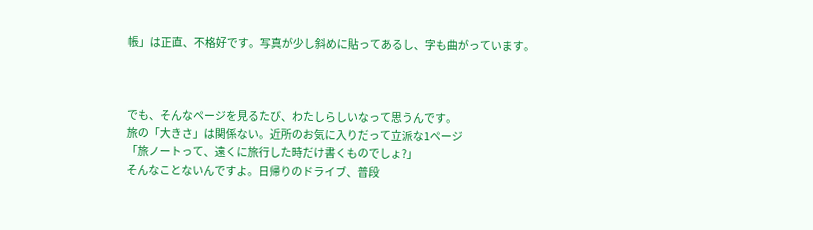帳」は正直、不格好です。写真が少し斜めに貼ってあるし、字も曲がっています。



でも、そんなページを見るたび、わたしらしいなって思うんです。
旅の「大きさ」は関係ない。近所のお気に入りだって立派な1ページ
「旅ノートって、遠くに旅行した時だけ書くものでしょ?」
そんなことないんですよ。日帰りのドライブ、普段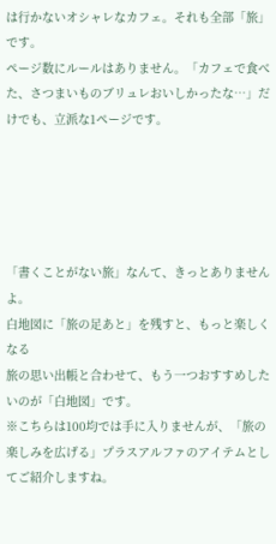は行かないオシャレなカフェ。それも全部「旅」です。
ページ数にルールはありません。「カフェで食べた、さつまいものブリュレおいしかったな…」だけでも、立派な1ページです。





「書くことがない旅」なんて、きっとありませんよ。
白地図に「旅の足あと」を残すと、もっと楽しくなる
旅の思い出帳と合わせて、もう一つおすすめしたいのが「白地図」です。
※こちらは100均では手に入りませんが、「旅の楽しみを広げる」プラスアルファのアイテムとしてご紹介しますね。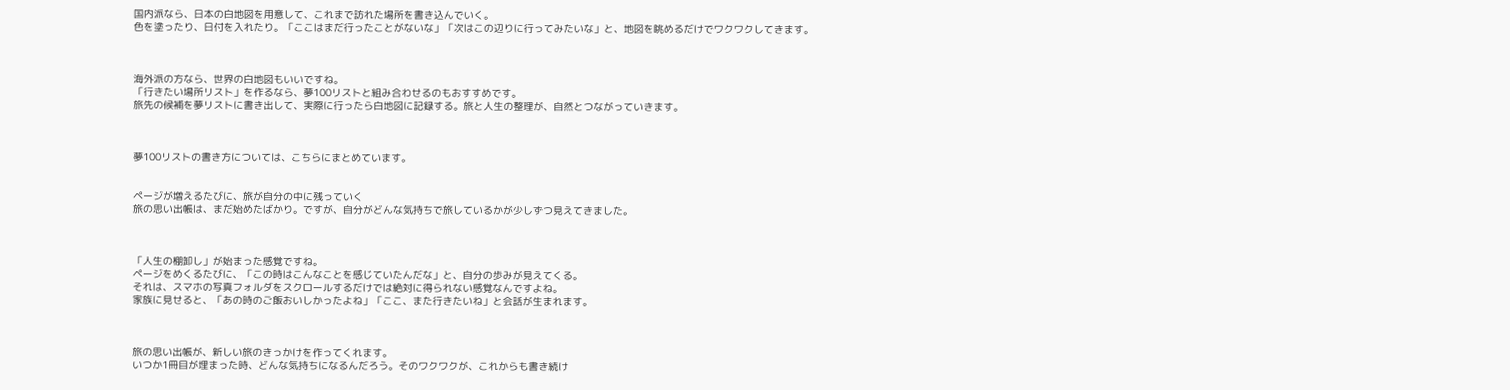国内派なら、日本の白地図を用意して、これまで訪れた場所を書き込んでいく。
色を塗ったり、日付を入れたり。「ここはまだ行ったことがないな」「次はこの辺りに行ってみたいな」と、地図を眺めるだけでワクワクしてきます。



海外派の方なら、世界の白地図もいいですね。
「行きたい場所リスト」を作るなら、夢100リストと組み合わせるのもおすすめです。
旅先の候補を夢リストに書き出して、実際に行ったら白地図に記録する。旅と人生の整理が、自然とつながっていきます。



夢100リストの書き方については、こちらにまとめています。


ページが増えるたびに、旅が自分の中に残っていく
旅の思い出帳は、まだ始めたばかり。ですが、自分がどんな気持ちで旅しているかが少しずつ見えてきました。



「人生の棚卸し」が始まった感覚ですね。
ページをめくるたびに、「この時はこんなことを感じていたんだな」と、自分の歩みが見えてくる。
それは、スマホの写真フォルダをスクロールするだけでは絶対に得られない感覚なんですよね。
家族に見せると、「あの時のご飯おいしかったよね」「ここ、また行きたいね」と会話が生まれます。



旅の思い出帳が、新しい旅のきっかけを作ってくれます。
いつか1冊目が埋まった時、どんな気持ちになるんだろう。そのワクワクが、これからも書き続け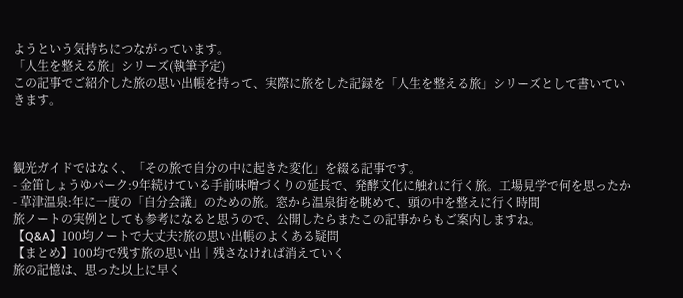ようという気持ちにつながっています。
「人生を整える旅」シリーズ(執筆予定)
この記事でご紹介した旅の思い出帳を持って、実際に旅をした記録を「人生を整える旅」シリーズとして書いていきます。



観光ガイドではなく、「その旅で自分の中に起きた変化」を綴る記事です。
- 金笛しょうゆパーク:9年続けている手前味噌づくりの延長で、発酵文化に触れに行く旅。工場見学で何を思ったか
- 草津温泉:年に一度の「自分会議」のための旅。窓から温泉街を眺めて、頭の中を整えに行く時間
旅ノートの実例としても参考になると思うので、公開したらまたこの記事からもご案内しますね。
【Q&A】100均ノートで大丈夫?旅の思い出帳のよくある疑問
【まとめ】100均で残す旅の思い出│残さなければ消えていく
旅の記憶は、思った以上に早く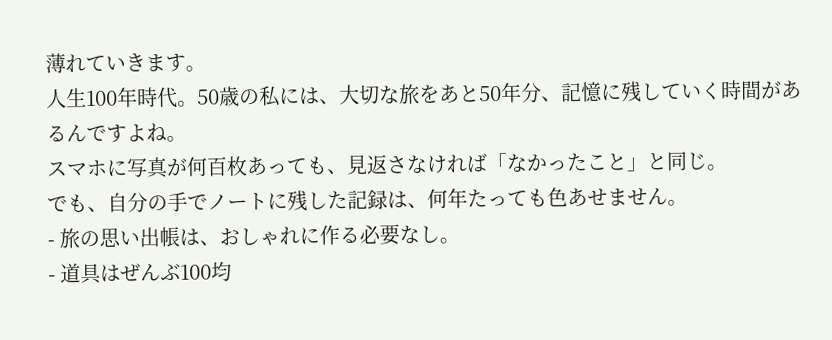薄れていきます。
人生100年時代。50歳の私には、大切な旅をあと50年分、記憶に残していく時間があるんですよね。
スマホに写真が何百枚あっても、見返さなければ「なかったこと」と同じ。
でも、自分の手でノートに残した記録は、何年たっても色あせません。
- 旅の思い出帳は、おしゃれに作る必要なし。
- 道具はぜんぶ100均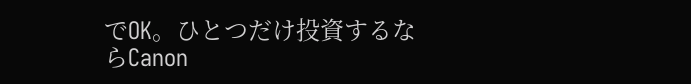でOK。ひとつだけ投資するならCanon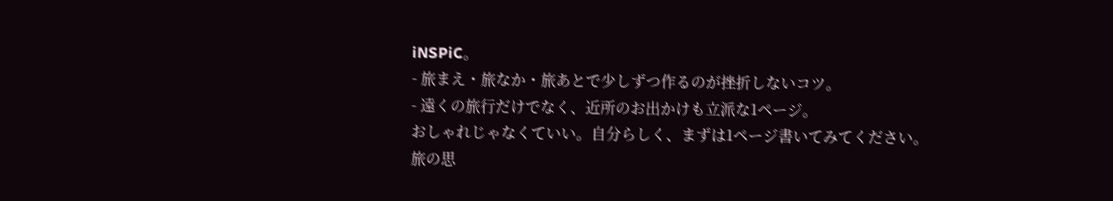iNSPiC。
- 旅まえ・旅なか・旅あとで少しずつ作るのが挫折しないコツ。
- 遠くの旅行だけでなく、近所のお出かけも立派な1ページ。
おしゃれじゃなくていい。自分らしく、まずは1ページ書いてみてください。
旅の思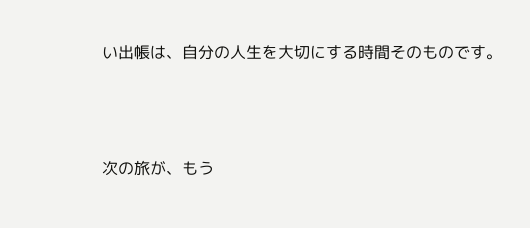い出帳は、自分の人生を大切にする時間そのものです。



次の旅が、もう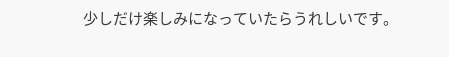少しだけ楽しみになっていたらうれしいです。